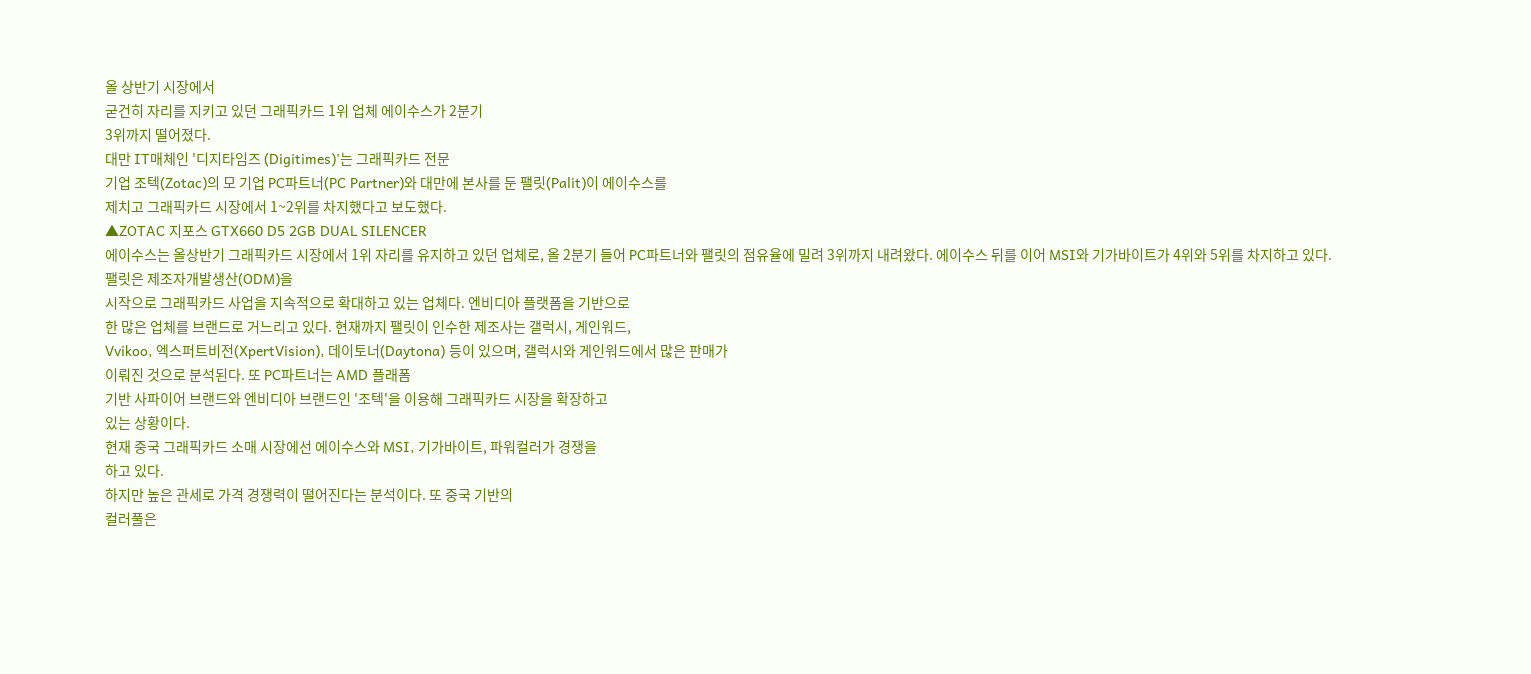올 상반기 시장에서
굳건히 자리를 지키고 있던 그래픽카드 1위 업체 에이수스가 2분기
3위까지 떨어졌다.
대만 IT매체인 '디지타임즈 (Digitimes)'는 그래픽카드 전문
기업 조텍(Zotac)의 모 기업 PC파트너(PC Partner)와 대만에 본사를 둔 팰릿(Palit)이 에이수스를
제치고 그래픽카드 시장에서 1~2위를 차지했다고 보도했다.
▲ZOTAC 지포스 GTX660 D5 2GB DUAL SILENCER
에이수스는 올상반기 그래픽카드 시장에서 1위 자리를 유지하고 있던 업체로, 올 2분기 들어 PC파트너와 팰릿의 점유율에 밀려 3위까지 내려왔다. 에이수스 뒤를 이어 MSI와 기가바이트가 4위와 5위를 차지하고 있다.
팰릿은 제조자개발생산(ODM)을
시작으로 그래픽카드 사업을 지속적으로 확대하고 있는 업체다. 엔비디아 플랫폼을 기반으로
한 많은 업체를 브랜드로 거느리고 있다. 현재까지 팰릿이 인수한 제조사는 갤럭시, 게인워드,
Vvikoo, 엑스퍼트비전(XpertVision), 데이토너(Daytona) 등이 있으며, 갤럭시와 게인워드에서 많은 판매가
이뤄진 것으로 분석된다. 또 PC파트너는 AMD 플래폼
기반 사파이어 브랜드와 엔비디아 브랜드인 '조텍'을 이용해 그래픽카드 시장을 확장하고
있는 상황이다.
현재 중국 그래픽카드 소매 시장에선 에이수스와 MSI, 기가바이트, 파워컬러가 경쟁을
하고 있다.
하지만 높은 관세로 가격 경쟁력이 떨어진다는 분석이다. 또 중국 기반의
컬러풀은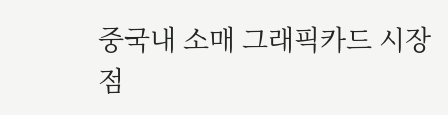중국내 소매 그래픽카드 시장 점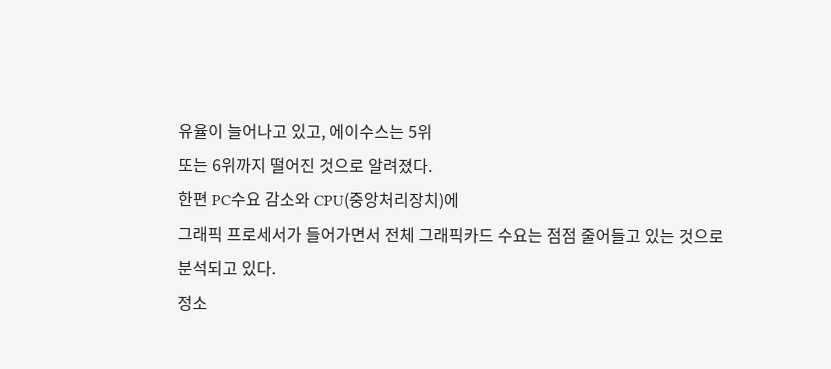유율이 늘어나고 있고, 에이수스는 5위
또는 6위까지 떨어진 것으로 알려졌다.
한편 PC수요 감소와 CPU(중앙처리장치)에
그래픽 프로세서가 들어가면서 전체 그래픽카드 수요는 점점 줄어들고 있는 것으로
분석되고 있다.
정소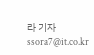라 기자 ssora7@it.co.kr